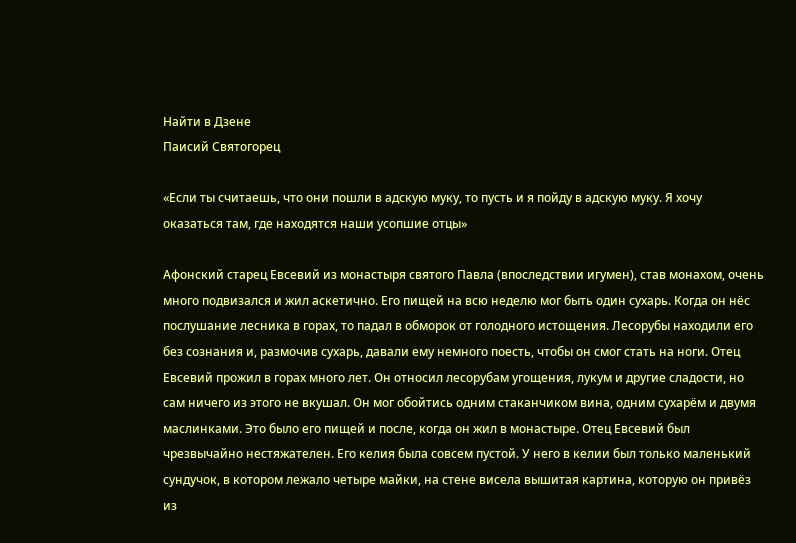Найти в Дзене
Паисий Святогорец

«Если ты считаешь, что они пошли в адскую муку, то пусть и я пойду в адскую муку. Я хочу оказаться там, где находятся наши усопшие отцы»

Афонский старец Евсевий из монастыря святого Павла (впоследствии игумен), став монахом, очень много подвизался и жил аскетично. Его пищей на всю неделю мог быть один сухарь. Когда он нёс послушание лесника в горах, то падал в обморок от голодного истощения. Лесорубы находили его без сознания и, размочив сухарь, давали ему немного поесть, чтобы он смог стать на ноги. Отец Евсевий прожил в горах много лет. Он относил лесорубам угощения, лукум и другие сладости, но сам ничего из этого не вкушал. Он мог обойтись одним стаканчиком вина, одним сухарём и двумя маслинками. Это было его пищей и после, когда он жил в монастыре. Отец Евсевий был чрезвычайно нестяжателен. Его келия была совсем пустой. У него в келии был только маленький сундучок, в котором лежало четыре майки, на стене висела вышитая картина, которую он привёз из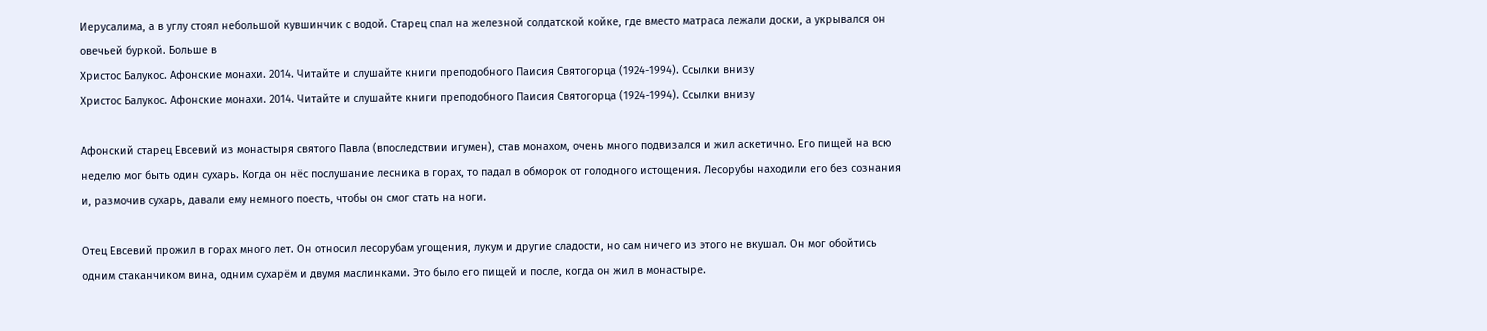Иерусалима, а в углу стоял небольшой кувшинчик с водой. Старец спал на железной солдатской койке, где вместо матраса лежали доски, а укрывался он овечьей буркой. Больше в
Христос Балукос. Афонские монахи. 2014. Читайте и слушайте книги преподобного Паисия Святогорца (1924-1994). Ссылки внизу
Христос Балукос. Афонские монахи. 2014. Читайте и слушайте книги преподобного Паисия Святогорца (1924-1994). Ссылки внизу

Афонский старец Евсевий из монастыря святого Павла (впоследствии игумен), став монахом, очень много подвизался и жил аскетично. Его пищей на всю неделю мог быть один сухарь. Когда он нёс послушание лесника в горах, то падал в обморок от голодного истощения. Лесорубы находили его без сознания и, размочив сухарь, давали ему немного поесть, чтобы он смог стать на ноги.

Отец Евсевий прожил в горах много лет. Он относил лесорубам угощения, лукум и другие сладости, но сам ничего из этого не вкушал. Он мог обойтись одним стаканчиком вина, одним сухарём и двумя маслинками. Это было его пищей и после, когда он жил в монастыре.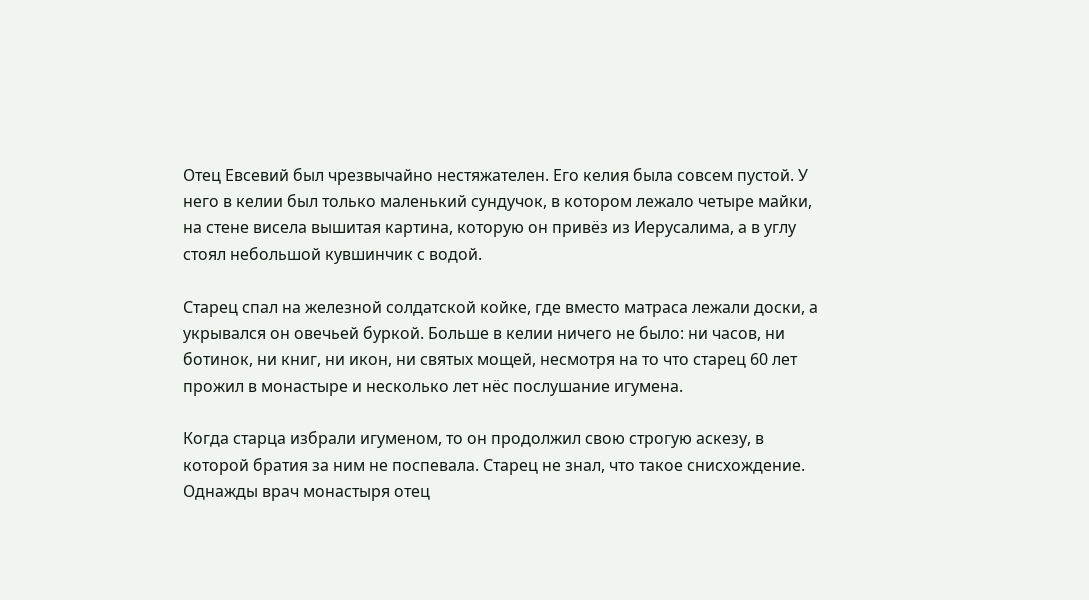Отец Евсевий был чрезвычайно нестяжателен. Его келия была совсем пустой. У него в келии был только маленький сундучок, в котором лежало четыре майки, на стене висела вышитая картина, которую он привёз из Иерусалима, а в углу стоял небольшой кувшинчик с водой.

Старец спал на железной солдатской койке, где вместо матраса лежали доски, а укрывался он овечьей буркой. Больше в келии ничего не было: ни часов, ни ботинок, ни книг, ни икон, ни святых мощей, несмотря на то что старец 60 лет прожил в монастыре и несколько лет нёс послушание игумена.

Когда старца избрали игуменом, то он продолжил свою строгую аскезу, в которой братия за ним не поспевала. Старец не знал, что такое снисхождение. Однажды врач монастыря отец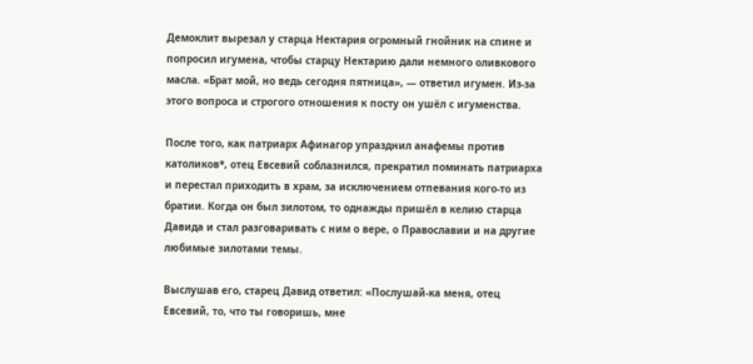Демоклит вырезал у старца Нектария огромный гнойник на спине и попросил игумена, чтобы старцу Нектарию дали немного оливкового масла. «Брат мой, но ведь сегодня пятница», — ответил игумен. Из-за этого вопроса и строгого отношения к посту он ушёл с игуменства.

После того, как патриарх Афинагор упразднил анафемы против католиков*, отец Евсевий соблазнился, прекратил поминать патриарха и перестал приходить в храм, за исключением отпевания кого-то из братии. Когда он был зилотом, то однажды пришёл в келию старца Давида и стал разговаривать с ним о вере, о Православии и на другие любимые зилотами темы.

Выслушав его, старец Давид ответил: «Послушай-ка меня, отец Евсевий, то, что ты говоришь, мне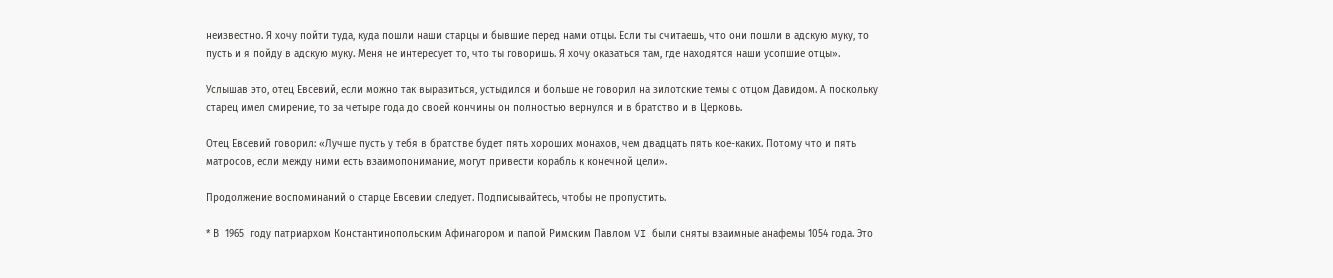неизвестно. Я хочу пойти туда, куда пошли наши старцы и бывшие перед нами отцы. Если ты считаешь, что они пошли в адскую муку, то пусть и я пойду в адскую муку. Меня не интересует то, что ты говоришь. Я хочу оказаться там, где находятся наши усопшие отцы».

Услышав это, отец Евсевий, если можно так выразиться, устыдился и больше не говорил на зилотские темы с отцом Давидом. А поскольку старец имел смирение, то за четыре года до своей кончины он полностью вернулся и в братство и в Церковь.

Отец Евсевий говорил: «Лучше пусть у тебя в братстве будет пять хороших монахов, чем двадцать пять кое-каких. Потому что и пять матросов, если между ними есть взаимопонимание, могут привести корабль к конечной цели».

Продолжение воспоминаний о старце Евсевии следует. Подписывайтесь, чтобы не пропустить.

* В  1965  году патриархом Константинопольским Афинагором и папой Римским Павлом VI были сняты взаимные анафемы 1054 года. Это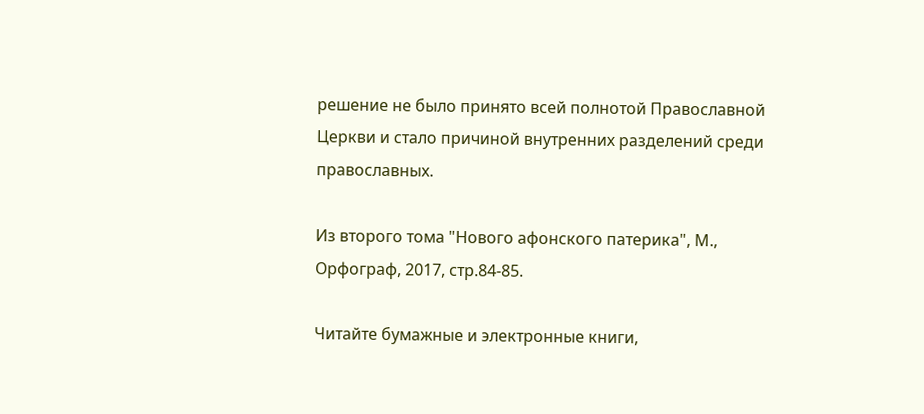решение не было принято всей полнотой Православной Церкви и стало причиной внутренних разделений среди православных.

Из второго тома "Нового афонского патерика", М., Орфограф, 2017, стр.84-85.

Читайте бумажные и электронные книги,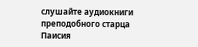слушайте аудиокниги преподобного старца Паисия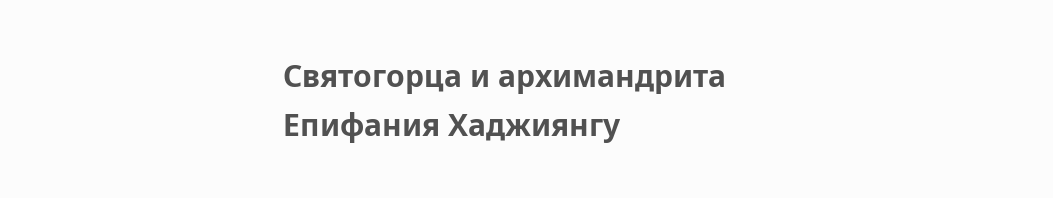Святогорца и архимандрита Епифания Хаджиянгу